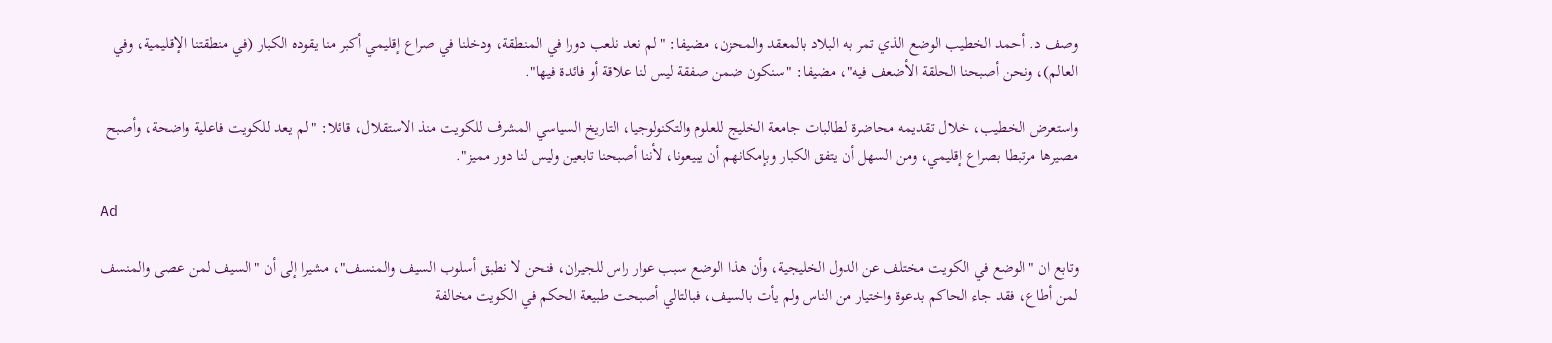وصف د. أحمد الخطيب الوضع الذي تمر به البلاد بالمعقد والمحزن، مضيفا: "لم نعد نلعب دورا في المنطقة، ودخلنا في صراع إقليمي أكبر منا يقوده الكبار (في منطقتنا الإقليمية، وفي العالم)، ونحن أصبحنا الحلقة الأضعف فيه"، مضيفا: "سنكون ضمن صفقة ليس لنا علاقة أو فائدة فيها".

واستعرض الخطيب، خلال تقديمه محاضرة لطالبات جامعة الخليج للعلوم والتكنولوجيا، التاريخ السياسي المشرف للكويت منذ الاستقلال، قائلا: "لم يعد للكويت فاعلية واضحة، وأصبح مصيرها مرتبطا بصراع إقليمي، ومن السهل أن يتفق الكبار وبإمكانهم أن يبيعونا، لأننا أصبحنا تابعين وليس لنا دور مميز".

Ad

وتابع ان "الوضع في الكويت مختلف عن الدول الخليجية، وأن هذا الوضع سبب عوار راس للجيران، فنحن لا نطبق أسلوب السيف والمنسف"، مشيرا إلى أن "السيف لمن عصى والمنسف لمن أطاع، فقد جاء الحاكم بدعوة واختيار من الناس ولم يأت بالسيف، فبالتالي أصبحت طبيعة الحكم في الكويت مخالفة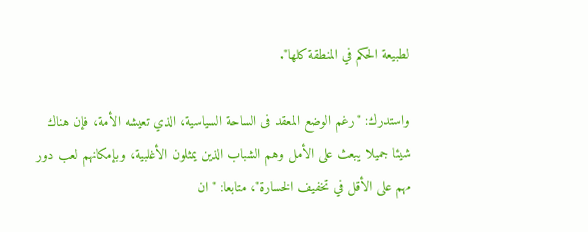لطبيعة الحكم في المنطقة كلها".

واستدرك: "رغم الوضع المعقد فى الساحة السياسية، الذي تعيشه الأمة، فإن هناك شيئا جميلا يبعث على الأمل وهم الشباب الذين يمثلون الأغلبية، وبإمكانهم لعب دور مهم على الأقل في تخفيف الخسارة"، متابعا: "ان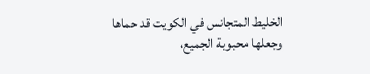الخليط المتجانس في الكويت قد حماها وجعلها محبوبة الجميع،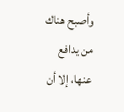وأصبح هناك من يدافع عنها، إلا أن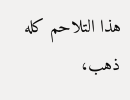هذا التلاحم كله ذهب،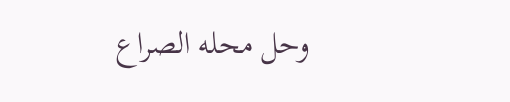وحل محله الصراع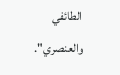الطائفي والعنصري".